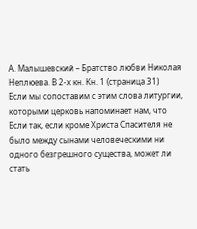А. Малышевский – Братство любви Николая Неплюева. В 2-х кн. Кн. 1 (страница 31)
Если мы сопоставим с этим слова литургии, которыми церковь напоминает нам, что
Если так, если кроме Христа Спасителя не было между сынами человеческими ни одного безгрешного существа, может ли стать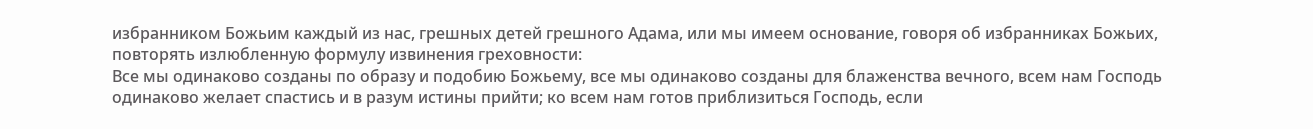избранником Божьим каждый из нас, грешных детей грешного Адама, или мы имеем основание, говоря об избранниках Божьих, повторять излюбленную формулу извинения греховности:
Все мы одинаково созданы по образу и подобию Божьему, все мы одинаково созданы для блаженства вечного, всем нам Господь одинаково желает спастись и в разум истины прийти; ко всем нам готов приблизиться Господь, если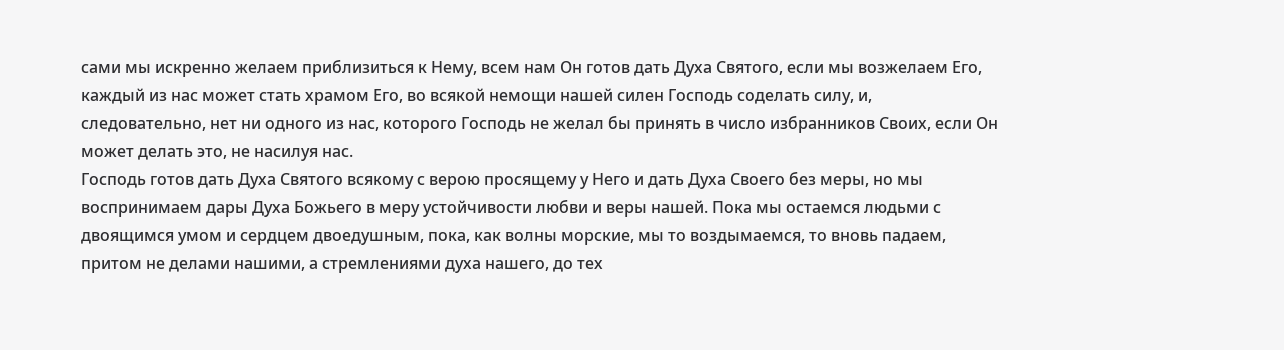сами мы искренно желаем приблизиться к Нему, всем нам Он готов дать Духа Святого, если мы возжелаем Его, каждый из нас может стать храмом Его, во всякой немощи нашей силен Господь соделать силу, и, следовательно, нет ни одного из нас, которого Господь не желал бы принять в число избранников Своих, если Он может делать это, не насилуя нас.
Господь готов дать Духа Святого всякому с верою просящему у Него и дать Духа Своего без меры, но мы воспринимаем дары Духа Божьего в меру устойчивости любви и веры нашей. Пока мы остаемся людьми с двоящимся умом и сердцем двоедушным, пока, как волны морские, мы то воздымаемся, то вновь падаем, притом не делами нашими, а стремлениями духа нашего, до тех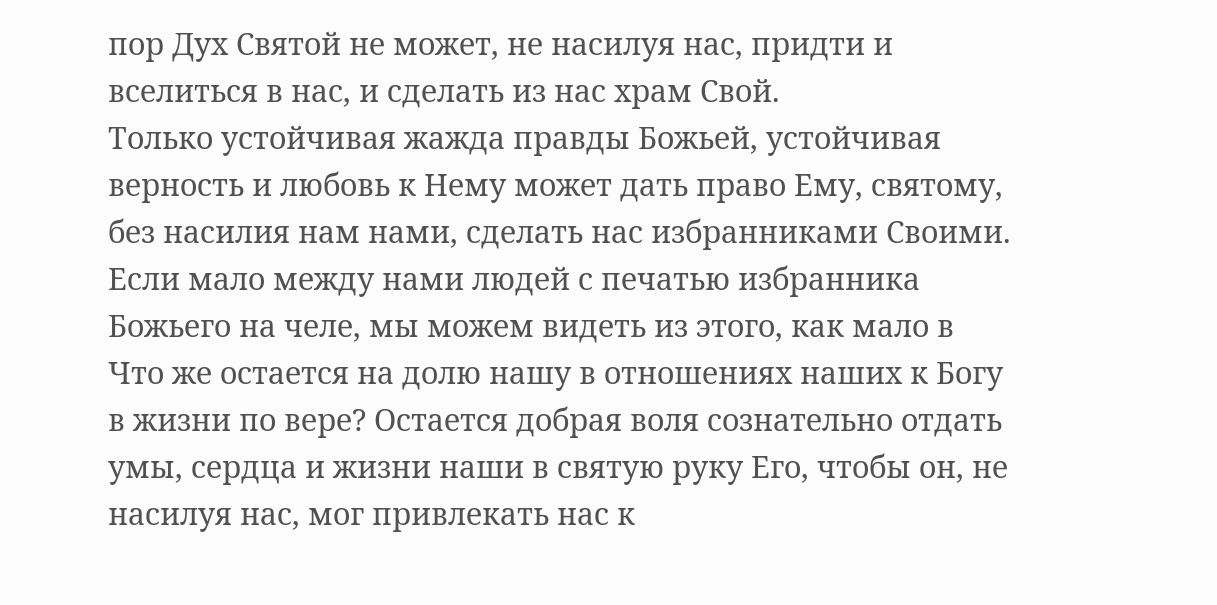пор Дух Святой не может, не насилуя нас, придти и вселиться в нас, и сделать из нас храм Свой.
Только устойчивая жажда правды Божьей, устойчивая верность и любовь к Нему может дать право Ему, святому, без насилия нам нами, сделать нас избранниками Своими. Если мало между нами людей с печатью избранника Божьего на челе, мы можем видеть из этого, как мало в
Что же остается на долю нашу в отношениях наших к Богу в жизни по вере? Остается добрая воля сознательно отдать умы, сердца и жизни наши в святую руку Его, чтобы он, не насилуя нас, мог привлекать нас к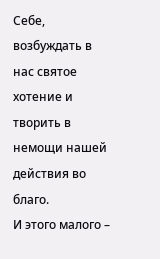Себе, возбуждать в нас святое хотение и творить в немощи нашей действия во благо.
И этого малого –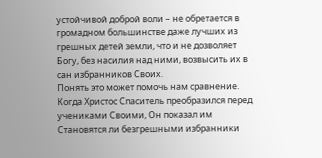устойчивой доброй воли – не обретается в громадном большинстве даже лучших из грешных детей земли, что и не дозволяет Богу, без насилия над ними, возвысить их в сан избранников Своих.
Понять это может помочь нам сравнение. Когда Христос Спаситель преобразился перед учениками Своими, Он показал им
Становятся ли безгрешными избранники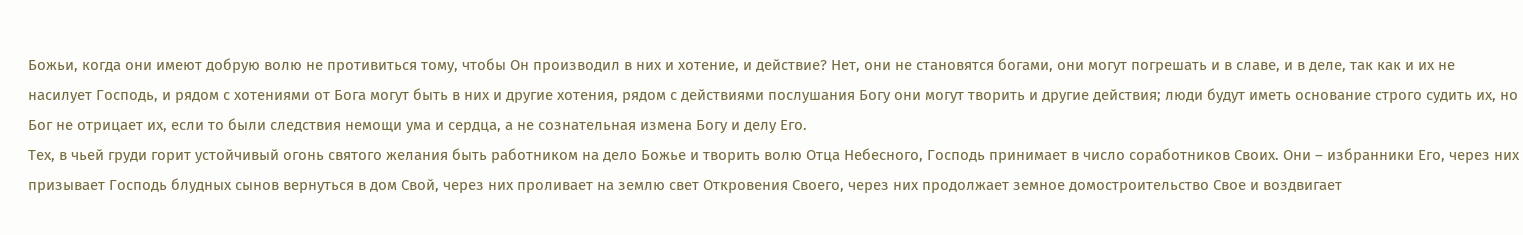Божьи, когда они имеют добрую волю не противиться тому, чтобы Он производил в них и хотение, и действие? Нет, они не становятся богами, они могут погрешать и в славе, и в деле, так как и их не насилует Господь, и рядом с хотениями от Бога могут быть в них и другие хотения, рядом с действиями послушания Богу они могут творить и другие действия; люди будут иметь основание строго судить их, но Бог не отрицает их, если то были следствия немощи ума и сердца, а не сознательная измена Богу и делу Его.
Тех, в чьей груди горит устойчивый огонь святого желания быть работником на дело Божье и творить волю Отца Небесного, Господь принимает в число соработников Своих. Они – избранники Его, через них призывает Господь блудных сынов вернуться в дом Свой, через них проливает на землю свет Откровения Своего, через них продолжает земное домостроительство Свое и воздвигает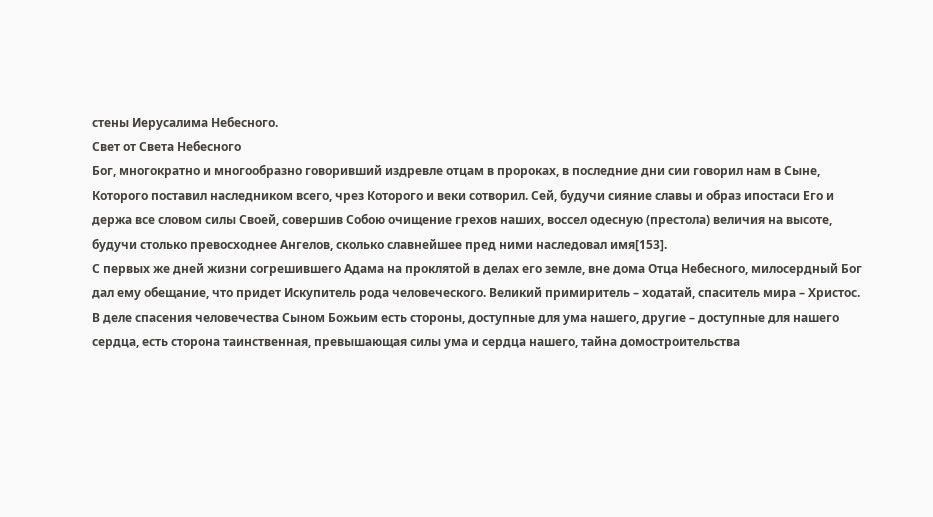стены Иерусалима Небесного.
Свет от Света Небесного
Бог, многократно и многообразно говоривший издревле отцам в пророках, в последние дни сии говорил нам в Сыне, Которого поставил наследником всего, чрез Которого и веки сотворил. Сей, будучи сияние славы и образ ипостаси Его и держа все словом силы Своей, совершив Собою очищение грехов наших, воссел одесную (престола) величия на высоте, будучи столько превосходнее Ангелов, сколько славнейшее пред ними наследовал имя[153].
С первых же дней жизни согрешившего Адама на проклятой в делах его земле, вне дома Отца Небесного, милосердный Бог дал ему обещание, что придет Искупитель рода человеческого. Великий примиритель – ходатай, спаситель мира – Христос.
В деле спасения человечества Сыном Божьим есть стороны, доступные для ума нашего, другие – доступные для нашего сердца, есть сторона таинственная, превышающая силы ума и сердца нашего, тайна домостроительства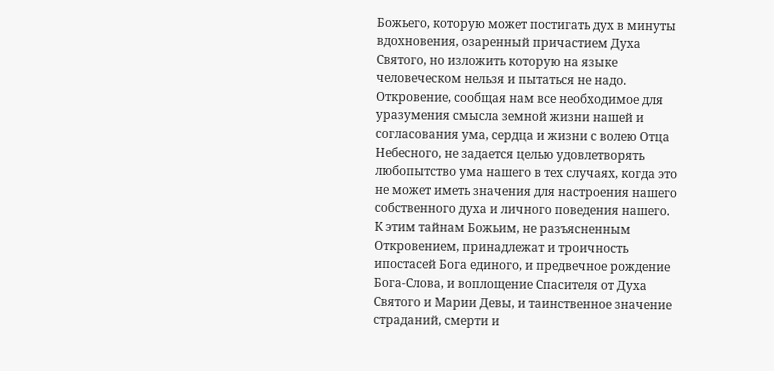Божьего, которую может постигать дух в минуты вдохновения, озаренный причастием Духа Святого, но изложить которую на языке человеческом нельзя и пытаться не надо.
Откровение, сообщая нам все необходимое для уразумения смысла земной жизни нашей и согласования ума, сердца и жизни с волею Отца Небесного, не задается целью удовлетворять любопытство ума нашего в тех случаях, когда это не может иметь значения для настроения нашего собственного духа и личного поведения нашего.
К этим тайнам Божьим, не разъясненным Откровением, принадлежат и троичность ипостасей Бога единого, и предвечное рождение Бога-Слова, и воплощение Спасителя от Духа Святого и Марии Девы, и таинственное значение страданий, смерти и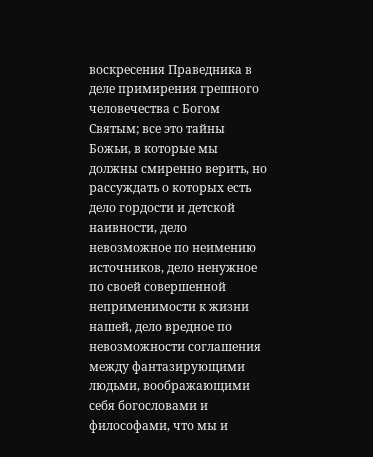воскресения Праведника в деле примирения грешного человечества с Богом Святым; все это тайны Божьи, в которые мы должны смиренно верить, но рассуждать о которых есть дело гордости и детской наивности, дело невозможное по неимению источников, дело ненужное по своей совершенной неприменимости к жизни нашей, дело вредное по невозможности соглашения между фантазирующими людьми, воображающими себя богословами и философами, что мы и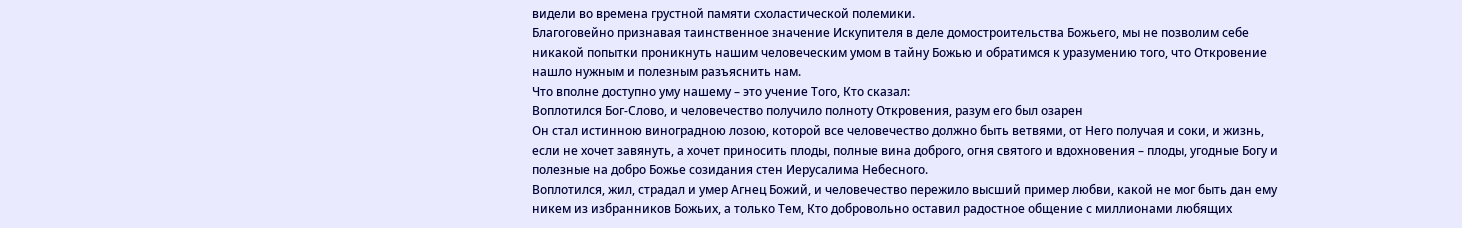видели во времена грустной памяти схоластической полемики.
Благоговейно признавая таинственное значение Искупителя в деле домостроительства Божьего, мы не позволим себе никакой попытки проникнуть нашим человеческим умом в тайну Божью и обратимся к уразумению того, что Откровение нашло нужным и полезным разъяснить нам.
Что вполне доступно уму нашему – это учение Того, Кто сказал:
Воплотился Бог-Слово, и человечество получило полноту Откровения, разум его был озарен
Он стал истинною виноградною лозою, которой все человечество должно быть ветвями, от Него получая и соки, и жизнь, если не хочет завянуть, а хочет приносить плоды, полные вина доброго, огня святого и вдохновения – плоды, угодные Богу и полезные на добро Божье созидания стен Иерусалима Небесного.
Воплотился, жил, страдал и умер Агнец Божий, и человечество пережило высший пример любви, какой не мог быть дан ему никем из избранников Божьих, а только Тем, Кто добровольно оставил радостное общение с миллионами любящих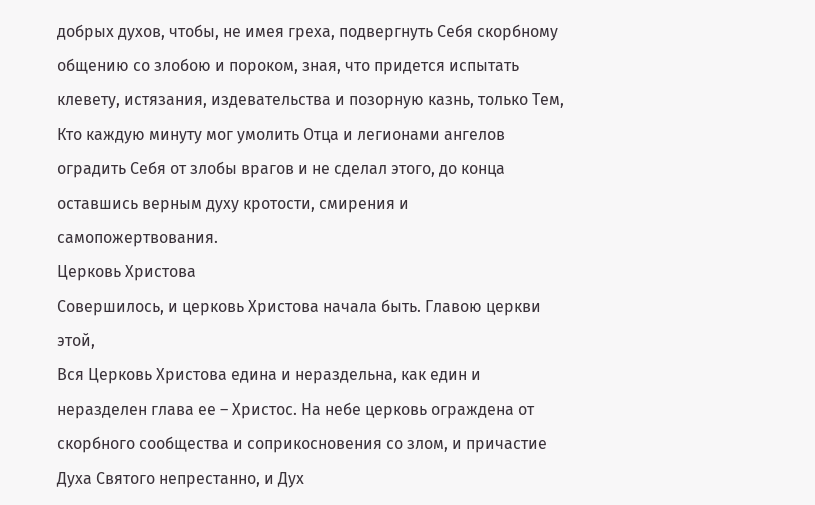добрых духов, чтобы, не имея греха, подвергнуть Себя скорбному общению со злобою и пороком, зная, что придется испытать клевету, истязания, издевательства и позорную казнь, только Тем, Кто каждую минуту мог умолить Отца и легионами ангелов оградить Себя от злобы врагов и не сделал этого, до конца оставшись верным духу кротости, смирения и самопожертвования.
Церковь Христова
Совершилось, и церковь Христова начала быть. Главою церкви этой,
Вся Церковь Христова едина и нераздельна, как един и неразделен глава ее – Христос. На небе церковь ограждена от скорбного сообщества и соприкосновения со злом, и причастие Духа Святого непрестанно, и Дух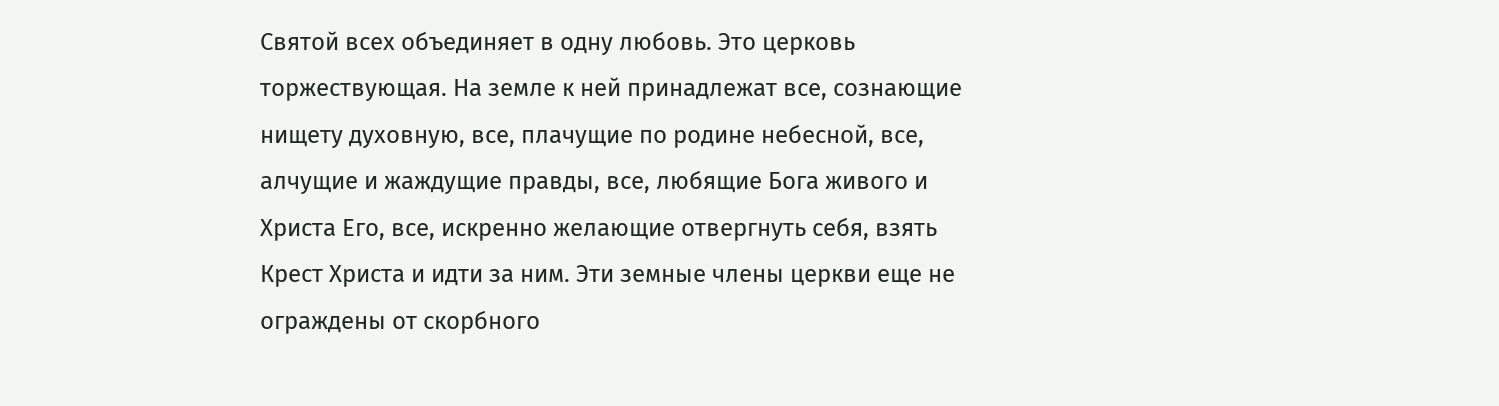Святой всех объединяет в одну любовь. Это церковь торжествующая. На земле к ней принадлежат все, сознающие нищету духовную, все, плачущие по родине небесной, все, алчущие и жаждущие правды, все, любящие Бога живого и Христа Его, все, искренно желающие отвергнуть себя, взять Крест Христа и идти за ним. Эти земные члены церкви еще не ограждены от скорбного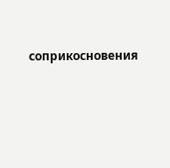соприкосновения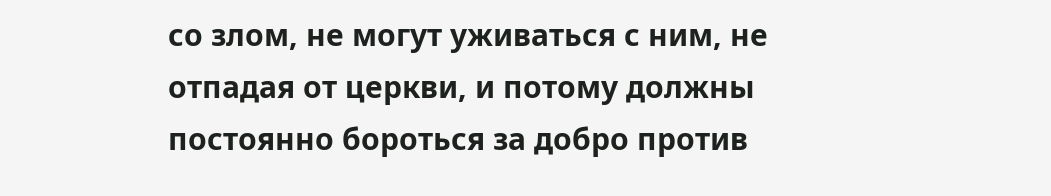со злом, не могут уживаться с ним, не отпадая от церкви, и потому должны постоянно бороться за добро против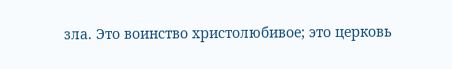зла. Это воинство христолюбивое; это церковь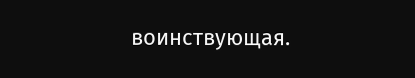воинствующая.